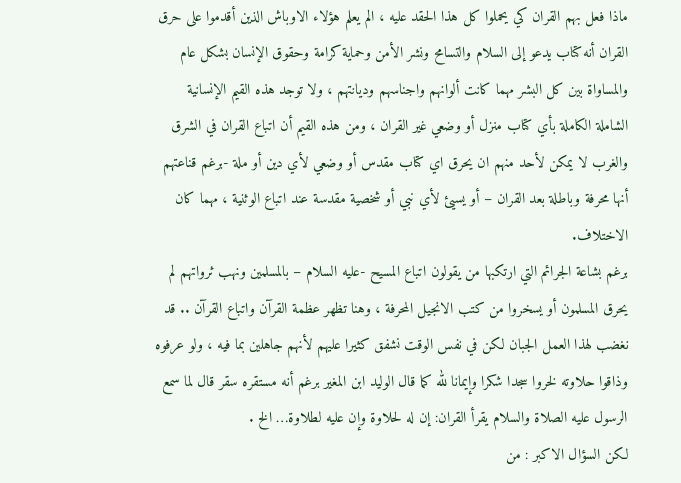ماذا فعل بهم القران كي يحملوا كل هذا الحقد عليه ، الم يعلم هؤلاء الاوباش الذين أقدموا على حرق القران أنه كتاب يدعو إلى السلام والتسامح ونشر الأمن وحماية كرامة وحقوق الإنسان بشكل عام والمساواة بين كل البشر مهما كانت ألوانهم واجناسهم وديانتهم ، ولا توجد هذه القيم الإنسانية الشاملة الكاملة بأي كتاب منزل أو وضعي غير القران ، ومن هذه القيم أن اتباع القران في الشرق والغرب لا يمكن لأحد منهم ان يحرق اي كتاب مقدس أو وضعي لأي دين أو ملة -برغم قناعتهم أنها محرفة وباطلة بعد القران – أو يسيئ لأي نبي أو شخصية مقدسة عند اتباع الوثنية ، مهما كان الاختلاف.
برغم بشاعة الجرائم التي ارتكبها من يقولون اتباع المسيح -عليه السلام – بالمسلمين ونهب ثرواتهم لم يحرق المسلمون أو يسخروا من كتب الانجيل المحرفة ، وهنا تظهر عظمة القرآن واتباع القرآن .. قد نغضب لهذا العمل الجبان لكن في نفس الوقت نشفق كثيرا عليهم لأنهم جاهلين بما فيه ، ولو عرفوه وذاقوا حلاوته لخروا سجدا شكرا وإيمانا لله كما قال الوليد ابن المغير برغم أنه مستقره سقر قال لما سمع الرسول عليه الصلاة والسلام يقرأ القران: إن له لحلاوة وإن عليه لطلاوة… الخ .
لكن السؤال الاكبر : من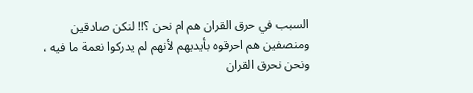السبب في حرق القران هم ام نحن ؟!! لنكن صادقين ومنصفين هم احرقوه بأيديهم لأنهم لم يدركوا نعمة ما فيه ، ونحن نحرق القران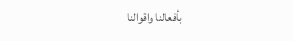بأفعالنا واقوالنا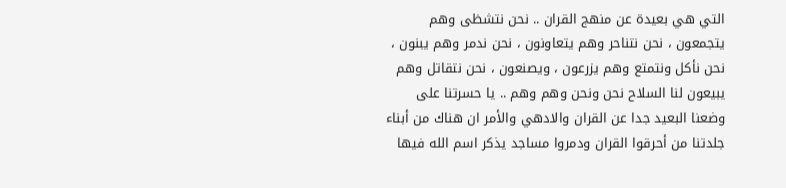التي هي بعيدة عن منهج القران .. نحن نتشظى وهم يتجمعون ، نحن نتناحر وهم يتعاونون ، نحن ندمر وهم يبنون ، نحن نأكل ونتمتع وهم يزرعون ، ويصنعون ، نحن نتقاتل وهم يبيعون لنا السلاح نحن ونحن وهم وهم .. يا حسرتنا على وضعنا البعيد جدا عن القران والادهي والأمر ان هناك من أبناء جلدتنا من أحرقوا القران ودمروا مساجد يذكر اسم الله فيها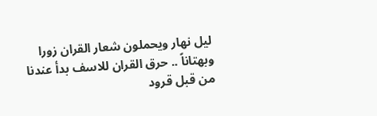ليل نهار ويحملون شعار القران زورا وبهتاناً .. حرق القران للاسف بدأ عندنا من قبل قرود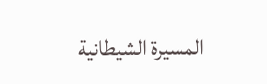المسيرة الشيطانية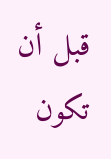قبل أن تكون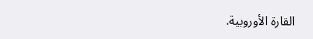القارة الأوروبية.